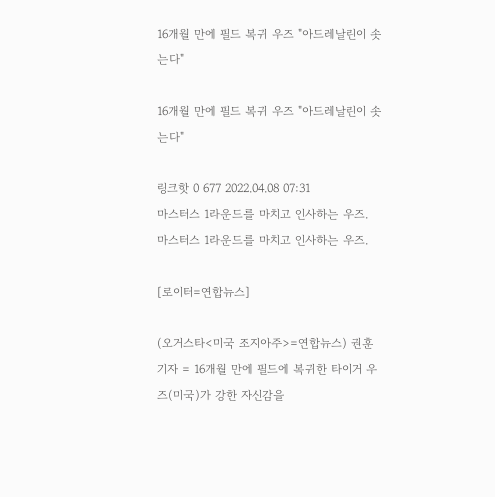16개월 만에 필드 복귀 우즈 "아드레날린이 솟는다"

16개월 만에 필드 복귀 우즈 "아드레날린이 솟는다"

링크핫 0 677 2022.04.08 07:31
마스터스 1라운드를 마치고 인사하는 우즈.
마스터스 1라운드를 마치고 인사하는 우즈.

[로이터=연합뉴스]

(오거스타<미국 조지아주>=연합뉴스) 권훈 기자 = 16개월 만에 필드에 복귀한 타이거 우즈(미국)가 강한 자신감을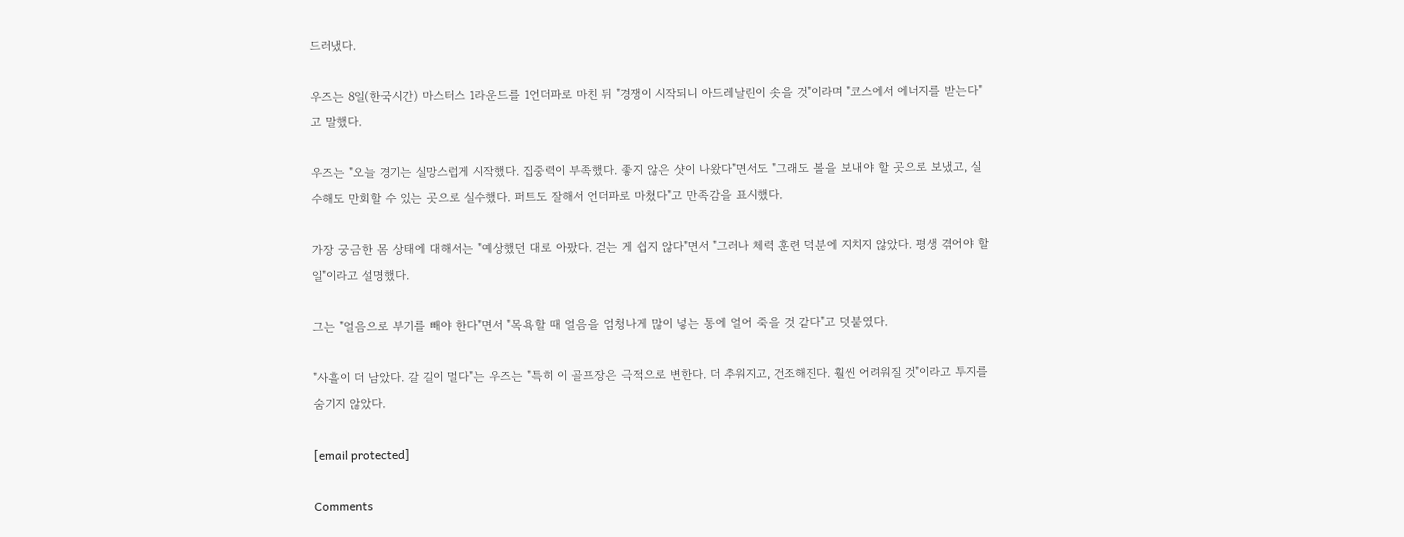드러냈다.

우즈는 8일(한국시간) 마스터스 1라운드를 1언더파로 마친 뒤 "경쟁이 시작되니 아드레날린이 솟을 것"이라며 "코스에서 에너지를 받는다"고 말했다.

우즈는 "오늘 경기는 실망스럽게 시작했다. 집중력이 부족했다. 좋지 않은 샷이 나왔다"면서도 "그래도 볼을 보내야 할 곳으로 보냈고, 실수해도 만회할 수 있는 곳으로 실수했다. 퍼트도 잘해서 언더파로 마쳤다"고 만족감을 표시했다.

가장 궁금한 몸 상태에 대해서는 "예상했던 대로 아팠다. 걷는 게 쉽지 않다"면서 "그러나 체력 훈련 덕분에 지치지 않았다. 평생 겪어야 할 일"이라고 설명했다.

그는 "얼음으로 부기를 빼야 한다"면서 "목욕할 때 얼음을 엄청나게 많이 넣는 통에 얼어 죽을 것 같다"고 덧붙였다.

"사흘이 더 남았다. 갈 길이 멀다"는 우즈는 "특히 이 골프장은 극적으로 변한다. 더 추워지고, 건조해진다. 훨씬 어려워질 것"이라고 투지를 숨기지 않았다.

[email protected]

Comments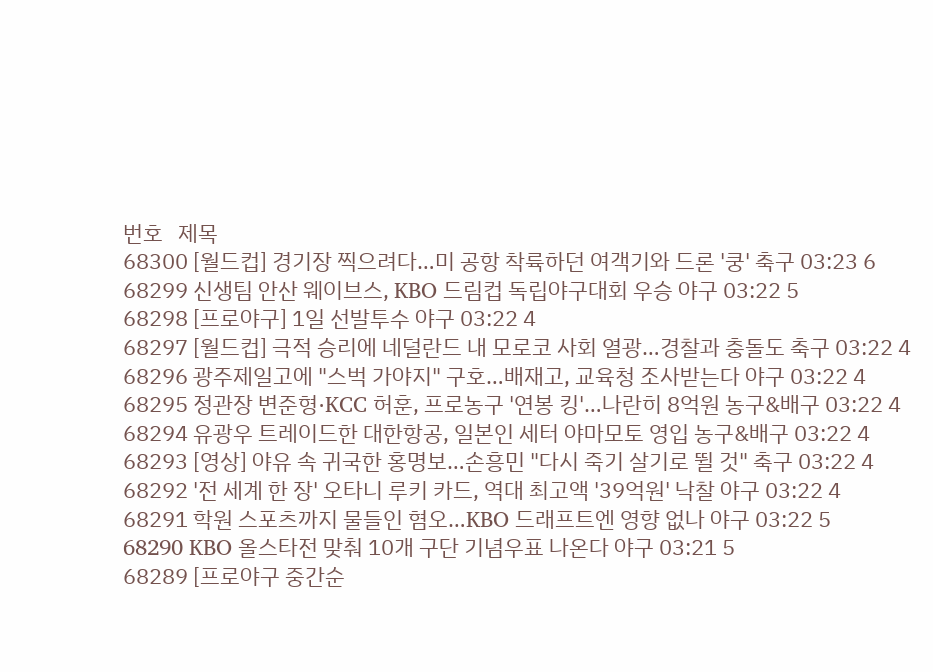번호   제목
68300 [월드컵] 경기장 찍으려다…미 공항 착륙하던 여객기와 드론 '쿵' 축구 03:23 6
68299 신생팀 안산 웨이브스, KBO 드림컵 독립야구대회 우승 야구 03:22 5
68298 [프로야구] 1일 선발투수 야구 03:22 4
68297 [월드컵] 극적 승리에 네덜란드 내 모로코 사회 열광…경찰과 충돌도 축구 03:22 4
68296 광주제일고에 "스벅 가야지" 구호…배재고, 교육청 조사받는다 야구 03:22 4
68295 정관장 변준형·KCC 허훈, 프로농구 '연봉 킹'…나란히 8억원 농구&배구 03:22 4
68294 유광우 트레이드한 대한항공, 일본인 세터 야마모토 영입 농구&배구 03:22 4
68293 [영상] 야유 속 귀국한 홍명보…손흥민 "다시 죽기 살기로 뛸 것" 축구 03:22 4
68292 '전 세계 한 장' 오타니 루키 카드, 역대 최고액 '39억원' 낙찰 야구 03:22 4
68291 학원 스포츠까지 물들인 혐오…KBO 드래프트엔 영향 없나 야구 03:22 5
68290 KBO 올스타전 맞춰 10개 구단 기념우표 나온다 야구 03:21 5
68289 [프로야구 중간순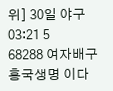위] 30일 야구 03:21 5
68288 여자배구 흥국생명 이다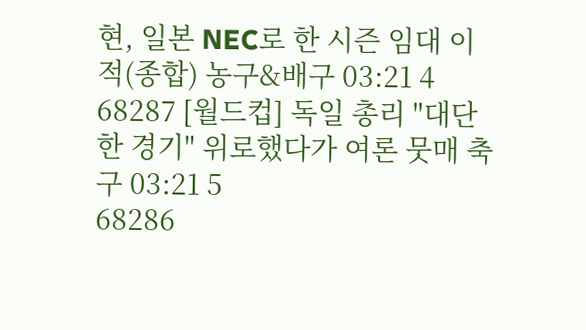현, 일본 NEC로 한 시즌 임대 이적(종합) 농구&배구 03:21 4
68287 [월드컵] 독일 총리 "대단한 경기" 위로했다가 여론 뭇매 축구 03:21 5
68286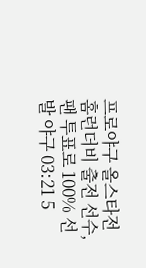프로야구 올스타전 홈런더비 출전 선수, 팬 투표로 100% 선발 야구 03:21 5